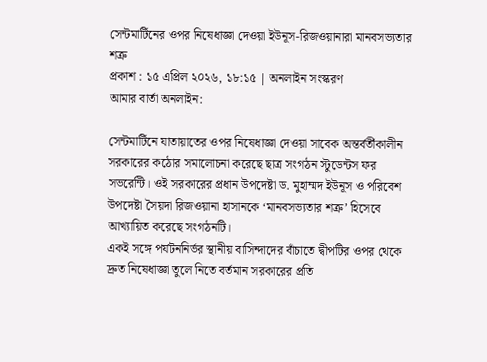সেন্টমার্টিনের ওপর নিষেধাজ্ঞা দেওয়া ইউনূস-রিজওয়ানারা মানবসভ্যতার শত্রু
প্রকাশ : ১৫ এপ্রিল ২০২৬, ১৮:১৫ | অনলাইন সংস্করণ
আমার বার্তা অনলাইন:

সেন্টমার্টিনে যাতায়াতের ওপর নিষেধাজ্ঞা দেওয়া সাবেক অন্তর্বর্তীকালীন সরকারের কঠোর সমালোচনা করেছে ছাত্র সংগঠন স্টুডেন্টস ফর সভরেন্টি। ওই সরকারের প্রধান উপদেষ্টা ড. মুহাম্মদ ইউনূস ও পরিবেশ উপদেষ্টা সৈয়দা রিজওয়ানা হাসানকে ‘মানবসভ্যতার শত্রু’ হিসেবে আখ্যায়িত করেছে সংগঠনটি।
একই সঙ্গে পর্যটননির্ভর স্থানীয় বাসিন্দাদের বাঁচাতে দ্বীপটির ওপর থেকে দ্রুত নিষেধাজ্ঞা তুলে নিতে বর্তমান সরকারের প্রতি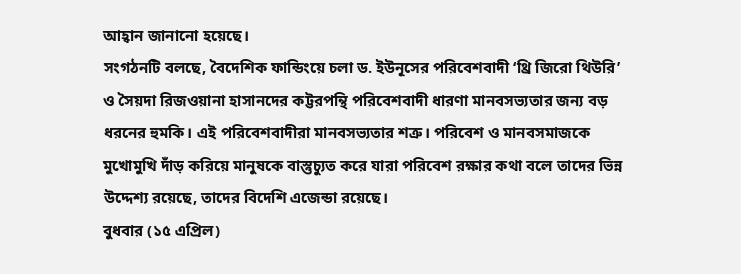আহ্বান জানানো হয়েছে।
সংগঠনটি বলছে, বৈদেশিক ফান্ডিংয়ে চলা ড. ইউনূসের পরিবেশবাদী ‘থ্রি জিরো থিউরি’ ও সৈয়দা রিজওয়ানা হাসানদের কট্টরপন্থি পরিবেশবাদী ধারণা মানবসভ্যতার জন্য বড় ধরনের হুমকি। এই পরিবেশবাদীরা মানবসভ্যতার শত্রু। পরিবেশ ও মানবসমাজকে মুখোমুখি দাঁড় করিয়ে মানুষকে বাস্তুচ্যুত করে যারা পরিবেশ রক্ষার কথা বলে তাদের ভিন্ন উদ্দেশ্য রয়েছে, তাদের বিদেশি এজেন্ডা রয়েছে।
বুধবার (১৫ এপ্রিল)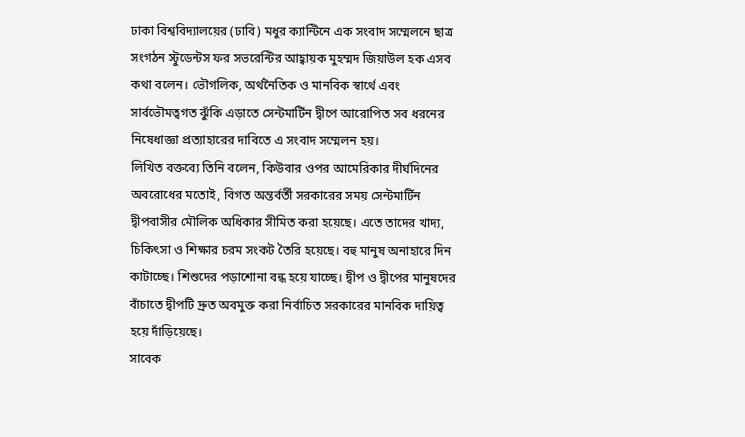ঢাকা বিশ্ববিদ্যালয়ের (ঢাবি) মধুর ক্যান্টিনে এক সংবাদ সম্মেলনে ছাত্র সংগঠন স্টুডেন্টস ফর সভরেন্টির আহ্বায়ক মুহম্মদ জিয়াউল হক এসব কথা বলেন। ভৌগলিক, অর্থনৈতিক ও মানবিক স্বার্থে এবং সার্বভৌমত্বগত ঝুঁকি এড়াতে সেন্টমার্টিন দ্বীপে আরোপিত সব ধরনের নিষেধাজ্ঞা প্রত্যাহারের দাবিতে এ সংবাদ সম্মেলন হয়।
লিখিত বক্তব্যে তিনি বলেন, কিউবার ওপর আমেরিকার দীর্ঘদিনের অবরোধের মতোই, বিগত অন্তর্বর্তী সরকারের সময় সেন্টমার্টিন দ্বীপবাসীর মৌলিক অধিকার সীমিত করা হয়েছে। এতে তাদের খাদ্য, চিকিৎসা ও শিক্ষার চরম সংকট তৈরি হয়েছে। বহু মানুষ অনাহারে দিন কাটাচ্ছে। শিশুদের পড়াশোনা বন্ধ হয়ে যাচ্ছে। দ্বীপ ও দ্বীপের মানুষদের বাঁচাতে দ্বীপটি দ্রুত অবমুক্ত করা নির্বাচিত সরকারের মানবিক দায়িত্ব হয়ে দাঁড়িয়েছে।
সাবেক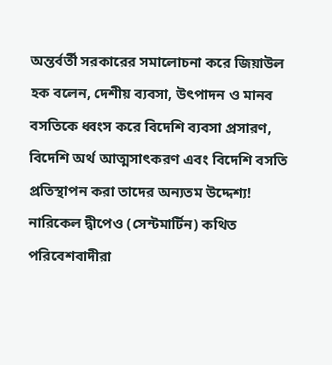অন্তর্বর্তী সরকারের সমালোচনা করে জিয়াউল হক বলেন, দেশীয় ব্যবসা, উৎপাদন ও মানব বসতিকে ধ্বংস করে বিদেশি ব্যবসা প্রসারণ, বিদেশি অর্থ আত্মসাৎকরণ এবং বিদেশি বসতি প্রতিস্থাপন করা তাদের অন্যতম উদ্দেশ্য! নারিকেল দ্বীপেও (সেন্টমার্টিন) কথিত পরিবেশবাদীরা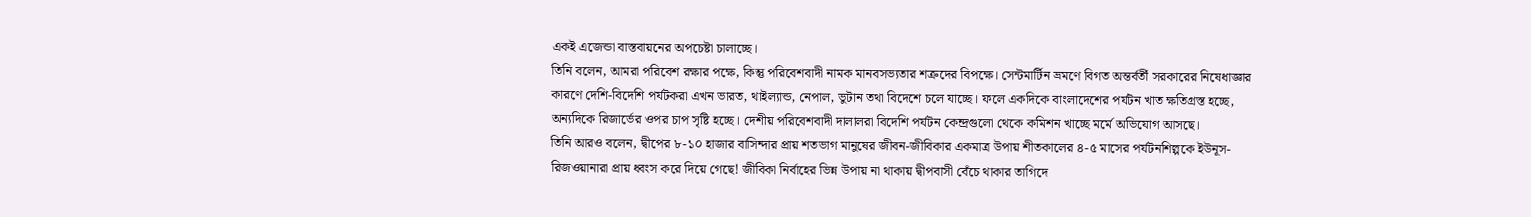একই এজেন্ডা বাস্তবায়নের অপচেষ্টা চালাচ্ছে।
তিনি বলেন, আমরা পরিবেশ রক্ষার পক্ষে, কিন্তু পরিবেশবাদী নামক মানবসভ্যতার শত্রুদের বিপক্ষে। সেন্টমার্টিন ভ্রমণে বিগত অন্তর্বর্তী সরকারের নিষেধাজ্ঞার কারণে দেশি-বিদেশি পর্যটকরা এখন ভারত, থাইল্যান্ড, নেপাল, ভুটান তথা বিদেশে চলে যাচ্ছে। ফলে একদিকে বাংলাদেশের পর্যটন খাত ক্ষতিগ্রস্ত হচ্ছে, অন্যদিকে রিজার্ভের ওপর চাপ সৃষ্টি হচ্ছে। দেশীয় পরিবেশবাদী দালালরা বিদেশি পর্যটন কেন্দ্রগুলো থেকে কমিশন খাচ্ছে মর্মে অভিযোগ আসছে।
তিনি আরও বলেন, দ্বীপের ৮-১০ হাজার বাসিন্দার প্রায় শতভাগ মানুষের জীবন-জীবিকার একমাত্র উপায় শীতকালের ৪-৫ মাসের পর্যটনশিল্পকে ইউনূস-রিজওয়ানারা প্রায় ধ্বংস করে দিয়ে গেছে! জীবিকা নির্বাহের ভিন্ন উপায় না থাকায় দ্বীপবাসী বেঁচে থাকার তাগিদে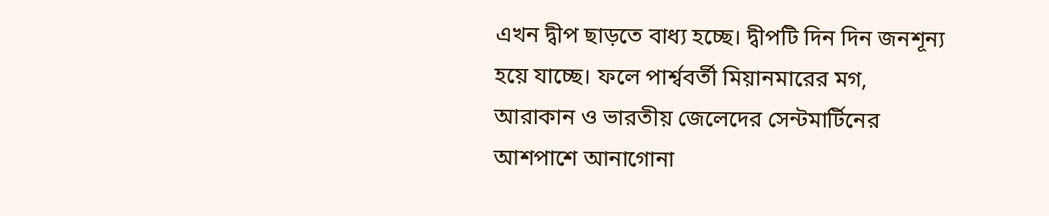এখন দ্বীপ ছাড়তে বাধ্য হচ্ছে। দ্বীপটি দিন দিন জনশূন্য হয়ে যাচ্ছে। ফলে পার্শ্ববর্তী মিয়ানমারের মগ, আরাকান ও ভারতীয় জেলেদের সেন্টমার্টিনের আশপাশে আনাগোনা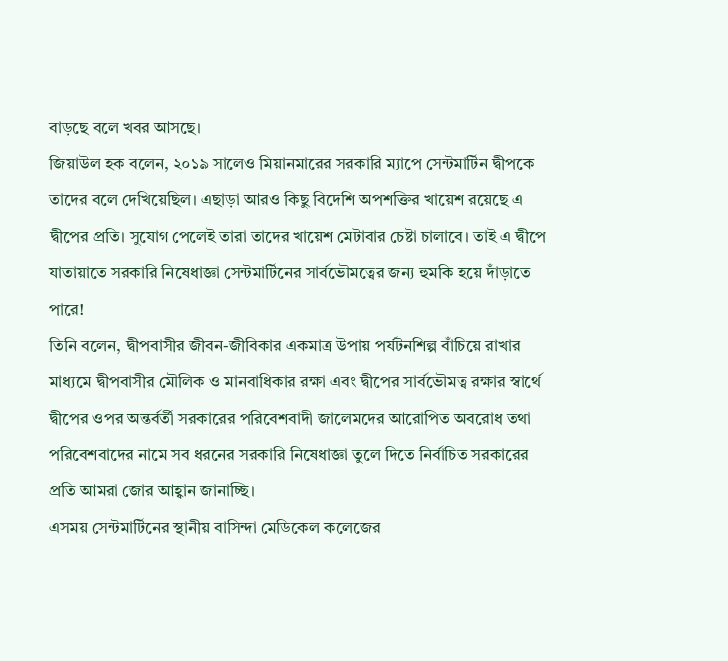বাড়ছে বলে খবর আসছে।
জিয়াউল হক বলেন, ২০১৯ সালেও মিয়ানমারের সরকারি ম্যাপে সেন্টমার্টিন দ্বীপকে তাদের বলে দেখিয়েছিল। এছাড়া আরও কিছু বিদেশি অপশক্তির খায়েশ রয়েছে এ দ্বীপের প্রতি। সুযোগ পেলেই তারা তাদের খায়েশ মেটাবার চেষ্টা চালাবে। তাই এ দ্বীপে যাতায়াতে সরকারি নিষেধাজ্ঞা সেন্টমার্টিনের সার্বভৌমত্বের জন্য হুমকি হয়ে দাঁড়াতে পারে!
তিনি বলেন, দ্বীপবাসীর জীবন-জীবিকার একমাত্র উপায় পর্যটনশিল্প বাঁচিয়ে রাখার মাধ্যমে দ্বীপবাসীর মৌলিক ও মানবাধিকার রক্ষা এবং দ্বীপের সার্বভৌমত্ব রক্ষার স্বার্থে দ্বীপের ওপর অন্তর্বর্তী সরকারের পরিবেশবাদী জালেমদের আরোপিত অবরোধ তথা পরিবেশবাদের নামে সব ধরনের সরকারি নিষেধাজ্ঞা তুলে দিতে নির্বাচিত সরকারের প্রতি আমরা জোর আহ্বান জানাচ্ছি।
এসময় সেন্টমার্টিনের স্থানীয় বাসিন্দা মেডিকেল কলেজের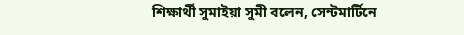শিক্ষার্থী সুমাইয়া সুমী বলেন, সেন্টমার্টিনে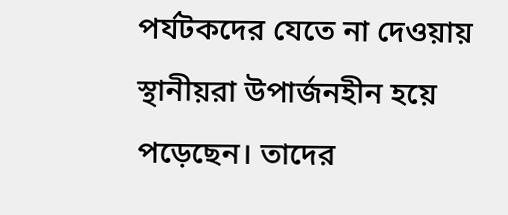পর্যটকদের যেতে না দেওয়ায় স্থানীয়রা উপার্জনহীন হয়ে পড়েছেন। তাদের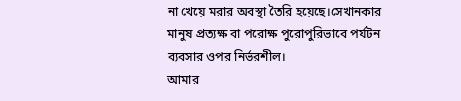না খেয়ে মরার অবস্থা তৈরি হয়েছে।সেখানকার মানুষ প্রত্যক্ষ বা পরোক্ষ পুরোপুরিভাবে পর্যটন ব্যবসার ওপর নির্ভরশীল।
আমার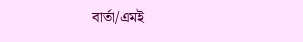বার্তা/এমই